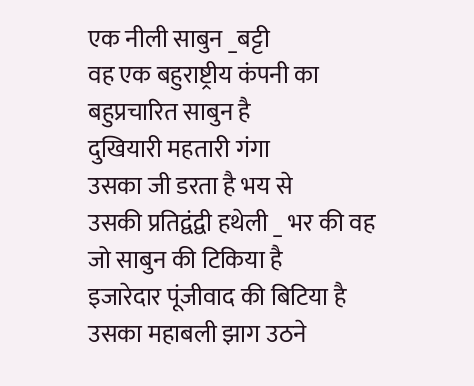एक नीली साबुन _बट्टी
वह एक बहुराष्ट्रीय कंपनी का
बहुप्रचारित साबुन है
दुखियारी महतारी गंगा
उसका जी डरता है भय से
उसकी प्रतिद्वंद्वी हथेली _ भर की वह
जो साबुन की टिकिया है
इजारेदार पूंजीवाद की बिटिया है
उसका महाबली झाग उठने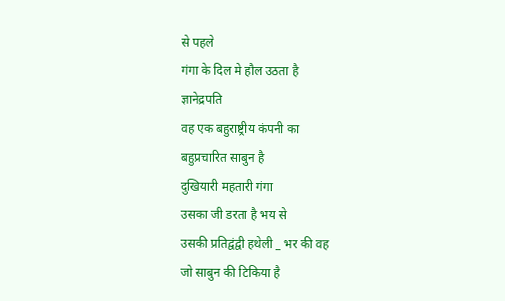से पहले
गंगा के दिल मे हौल उठता है
ज्ञानेद्रपति
वह एक बहुराष्ट्रीय कंपनी का
बहुप्रचारित साबुन है
दुखियारी महतारी गंगा
उसका जी डरता है भय से
उसकी प्रतिद्वंद्वी हथेली _ भर की वह
जो साबुन की टिकिया है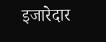इजारेदार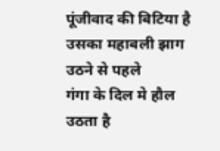पूंजीवाद की बिटिया है
उसका महाबली झाग उठने से पहले
गंगा के दिल मे हौल उठता है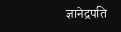ज्ञानेद्रपति